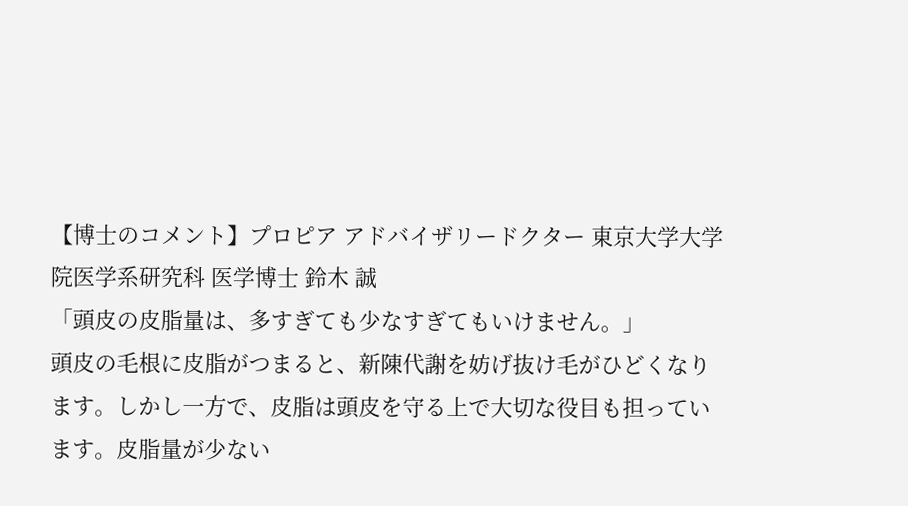【博士のコメント】プロピア アドバイザリードクター 東京大学大学院医学系研究科 医学博士 鈴木 誠
「頭皮の皮脂量は、多すぎても少なすぎてもいけません。」
頭皮の毛根に皮脂がつまると、新陳代謝を妨げ抜け毛がひどくなります。しかし一方で、皮脂は頭皮を守る上で大切な役目も担っています。皮脂量が少ない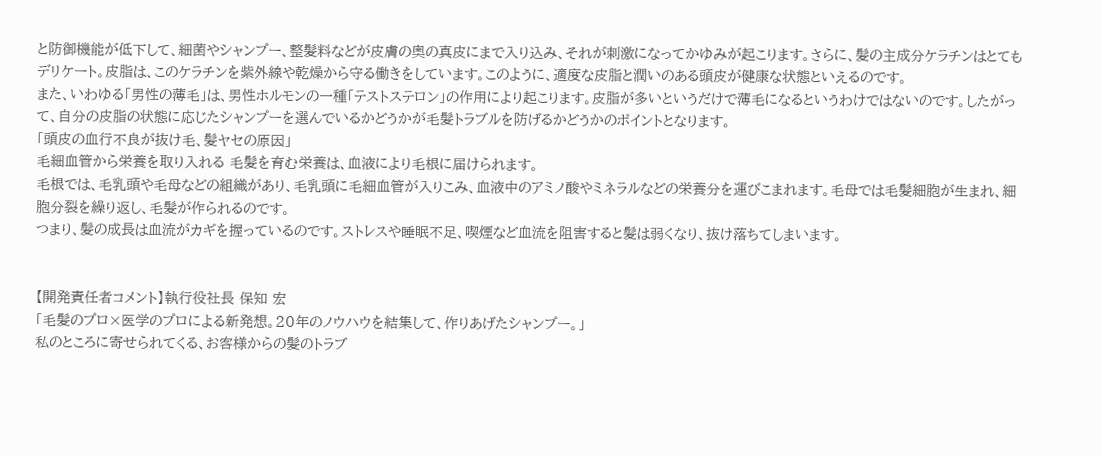と防御機能が低下して、細菌やシャンプー、整髪料などが皮膚の奥の真皮にまで入り込み、それが刺激になってかゆみが起こります。さらに、髪の主成分ケラチンはとてもデリケート。皮脂は、このケラチンを紫外線や乾燥から守る働きをしています。このように、適度な皮脂と潤いのある頭皮が健康な状態といえるのです。
また、いわゆる「男性の薄毛」は、男性ホルモンの一種「テストステロン」の作用により起こります。皮脂が多いというだけで薄毛になるというわけではないのです。したがって、自分の皮脂の状態に応じたシャンプーを選んでいるかどうかが毛髪トラブルを防げるかどうかのポイントとなります。
「頭皮の血行不良が抜け毛、髪ヤセの原因」
毛細血管から栄養を取り入れる 毛髪を育む栄養は、血液により毛根に届けられます。
毛根では、毛乳頭や毛母などの組織があり、毛乳頭に毛細血管が入りこみ、血液中のアミノ酸やミネラルなどの栄養分を運びこまれます。毛母では毛髪細胞が生まれ、細胞分裂を繰り返し、毛髪が作られるのです。
つまり、髪の成長は血流がカギを握っているのです。ストレスや睡眠不足、喫煙など血流を阻害すると髪は弱くなり、抜け落ちてしまいます。


【開発責任者コメント】執行役社長 保知 宏
「毛髪のプロ×医学のプロによる新発想。20年のノウハウを結集して、作りあげたシャンプー。」
私のところに寄せられてくる、お客様からの髪のトラブ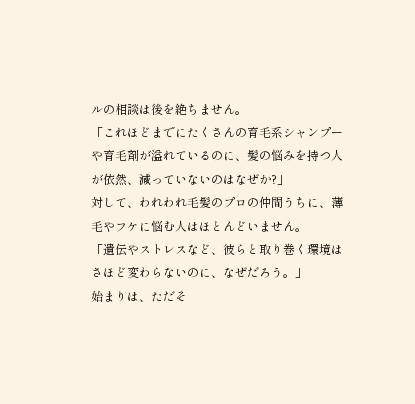ルの相談は後を絶ちません。
「これほどまでにたくさんの育毛系シャンプーや育毛剤が溢れているのに、髪の悩みを持つ人が依然、減っていないのはなぜか?」
対して、われわれ毛髪のプロの仲間うちに、薄毛やフケに悩む人はほとんどいません。
「遺伝やストレスなど、彼らと取り巻く環境はさほど変わらないのに、なぜだろう。」
始まりは、ただそ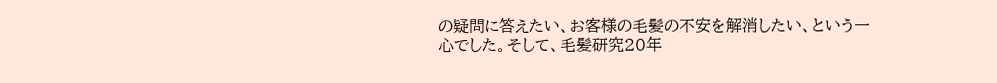の疑問に答えたい、お客様の毛髪の不安を解消したい、という一心でした。そして、毛髪研究20年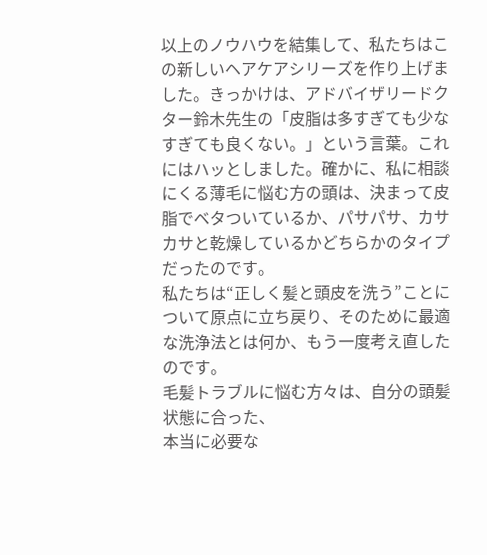以上のノウハウを結集して、私たちはこの新しいヘアケアシリーズを作り上げました。きっかけは、アドバイザリードクター鈴木先生の「皮脂は多すぎても少なすぎても良くない。」という言葉。これにはハッとしました。確かに、私に相談にくる薄毛に悩む方の頭は、決まって皮脂でベタついているか、パサパサ、カサカサと乾燥しているかどちらかのタイプだったのです。
私たちは“正しく髪と頭皮を洗う”ことについて原点に立ち戻り、そのために最適な洗浄法とは何か、もう一度考え直したのです。
毛髪トラブルに悩む方々は、自分の頭髪状態に合った、
本当に必要な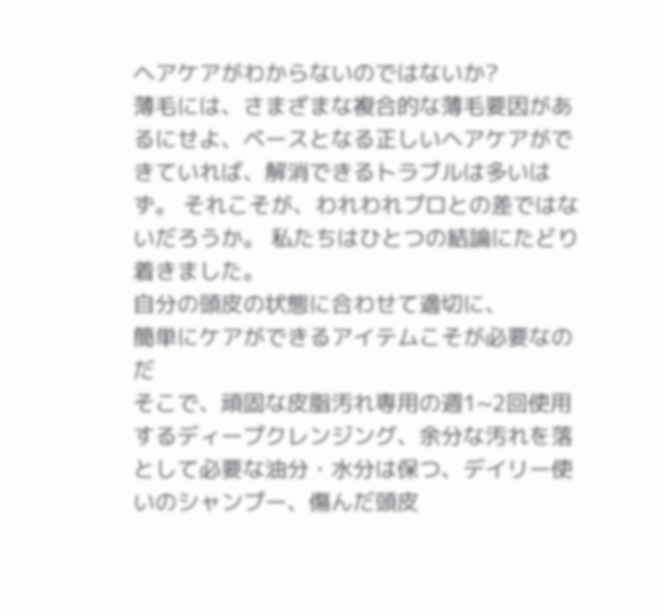ヘアケアがわからないのではないか?
薄毛には、さまざまな複合的な薄毛要因があるにせよ、ベースとなる正しいヘアケアができていれば、解消できるトラブルは多いはず。 それこそが、われわれプロとの差ではないだろうか。 私たちはひとつの結論にたどり着きました。
自分の頭皮の状態に合わせて適切に、
簡単にケアができるアイテムこそが必要なのだ
そこで、頑固な皮脂汚れ専用の週1~2回使用するディープクレンジング、余分な汚れを落として必要な油分・水分は保つ、デイリー使いのシャンプー、傷んだ頭皮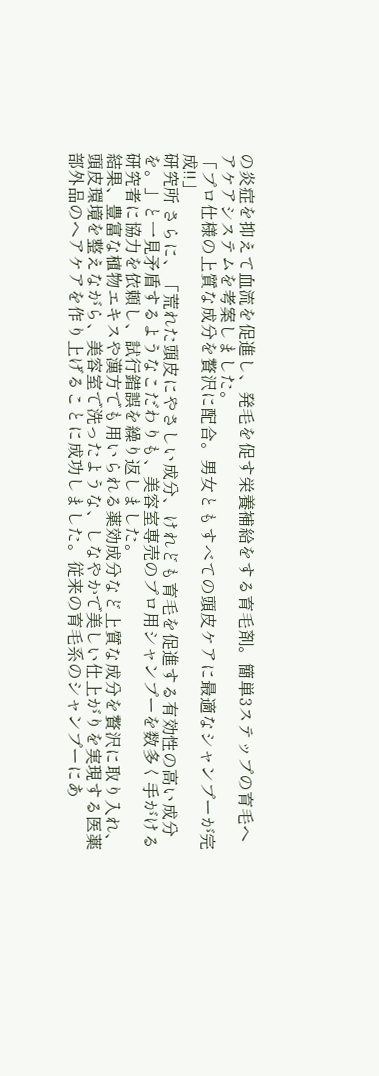の炎症を抑えて血流を促進し、発毛を促す栄養補給をする育毛剤。簡単3ステップの育毛ヘアケアシステムを考案しました。
「プロ仕様の上質な成分を贅沢に配合。男女ともすべての頭皮ケアに最適なシャンプーが完成!!」
研究所 さらに、「荒れた頭皮にやさしい成分、けれども育毛を促進する有効性の高い成分を。」と一見矛盾するようなこだわりも、美容室専売のプロ用シャンプーを数多く手がける研究者に協力を依頼し、試行錯誤を繰り返しました。
結果、豊富な植物エキスや漢方でも用いられる薬効成分など上質な成分を贅沢に取り入れ、頭皮環境を整えながら、美容室で洗ったような、しなやかで美しい仕上がりを実現する医薬部外品のヘアケアを作り上げることに成功しました。従来の育毛系のシャンプーにあ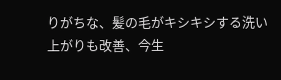りがちな、髪の毛がキシキシする洗い上がりも改善、今生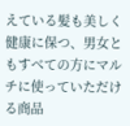えている髪も美しく健康に保つ、男女ともすべての方にマルチに使っていただける商品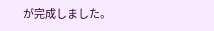が完成しました。